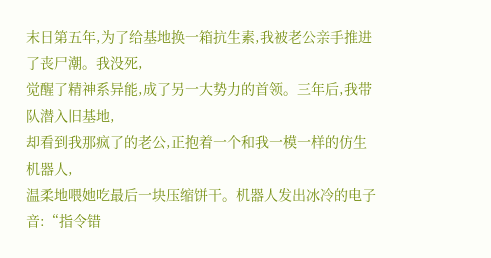末日第五年,为了给基地换一箱抗生素,我被老公亲手推进了丧尸潮。我没死,
觉醒了精神系异能,成了另一大势力的首领。三年后,我带队潜入旧基地,
却看到我那疯了的老公,正抱着一个和我一模一样的仿生机器人,
温柔地喂她吃最后一块压缩饼干。机器人发出冰冷的电子音:“指令错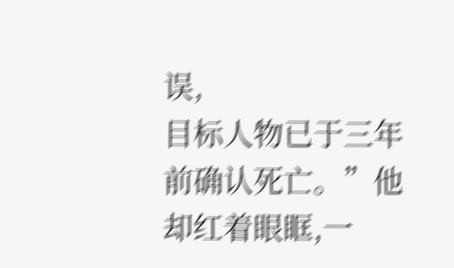误,
目标人物已于三年前确认死亡。”他却红着眼眶,一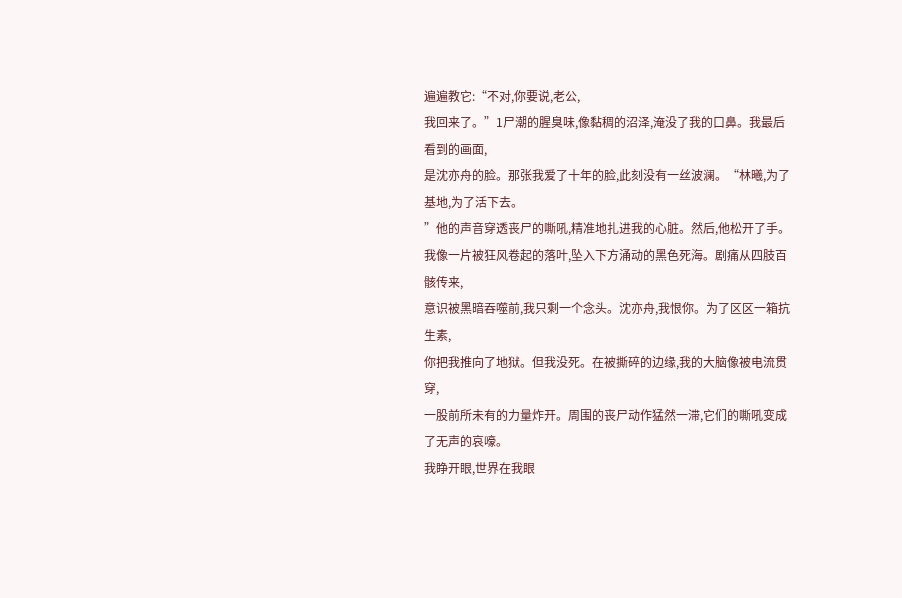遍遍教它:“不对,你要说,老公,
我回来了。”1尸潮的腥臭味,像黏稠的沼泽,淹没了我的口鼻。我最后看到的画面,
是沈亦舟的脸。那张我爱了十年的脸,此刻没有一丝波澜。“林曦,为了基地,为了活下去。
”他的声音穿透丧尸的嘶吼,精准地扎进我的心脏。然后,他松开了手。
我像一片被狂风卷起的落叶,坠入下方涌动的黑色死海。剧痛从四肢百骸传来,
意识被黑暗吞噬前,我只剩一个念头。沈亦舟,我恨你。为了区区一箱抗生素,
你把我推向了地狱。但我没死。在被撕碎的边缘,我的大脑像被电流贯穿,
一股前所未有的力量炸开。周围的丧尸动作猛然一滞,它们的嘶吼变成了无声的哀嚎。
我睁开眼,世界在我眼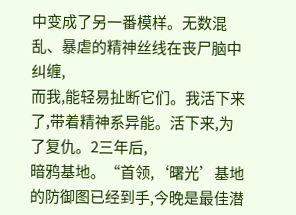中变成了另一番模样。无数混乱、暴虐的精神丝线在丧尸脑中纠缠,
而我,能轻易扯断它们。我活下来了,带着精神系异能。活下来,为了复仇。2三年后,
暗鸦基地。“首领,‘曙光’基地的防御图已经到手,今晚是最佳潜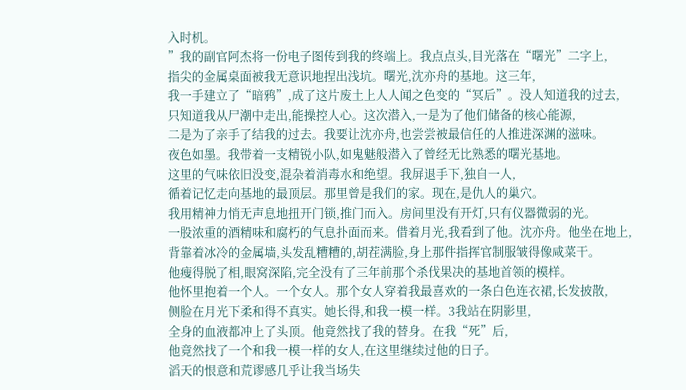入时机。
”我的副官阿杰将一份电子图传到我的终端上。我点点头,目光落在“曙光”二字上,
指尖的金属桌面被我无意识地捏出浅坑。曙光,沈亦舟的基地。这三年,
我一手建立了“暗鸦”,成了这片废土上人人闻之色变的“冥后”。没人知道我的过去,
只知道我从尸潮中走出,能操控人心。这次潜入,一是为了他们储备的核心能源,
二是为了亲手了结我的过去。我要让沈亦舟,也尝尝被最信任的人推进深渊的滋味。
夜色如墨。我带着一支精锐小队,如鬼魅般潜入了曾经无比熟悉的曙光基地。
这里的气味依旧没变,混杂着消毒水和绝望。我屏退手下,独自一人,
循着记忆走向基地的最顶层。那里曾是我们的家。现在,是仇人的巢穴。
我用精神力悄无声息地扭开门锁,推门而入。房间里没有开灯,只有仪器微弱的光。
一股浓重的酒精味和腐朽的气息扑面而来。借着月光,我看到了他。沈亦舟。他坐在地上,
背靠着冰冷的金属墙,头发乱糟糟的,胡茬满脸,身上那件指挥官制服皱得像咸菜干。
他瘦得脱了相,眼窝深陷,完全没有了三年前那个杀伐果决的基地首领的模样。
他怀里抱着一个人。一个女人。那个女人穿着我最喜欢的一条白色连衣裙,长发披散,
侧脸在月光下柔和得不真实。她长得,和我一模一样。3我站在阴影里,
全身的血液都冲上了头顶。他竟然找了我的替身。在我“死”后,
他竟然找了一个和我一模一样的女人,在这里继续过他的日子。
滔天的恨意和荒谬感几乎让我当场失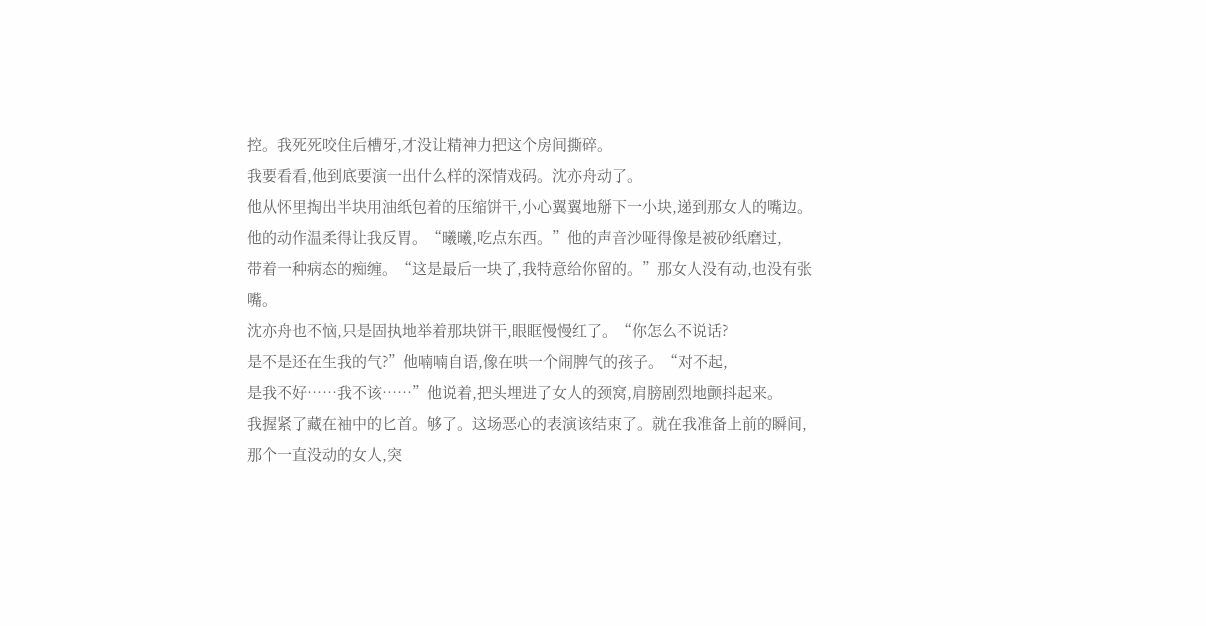控。我死死咬住后槽牙,才没让精神力把这个房间撕碎。
我要看看,他到底要演一出什么样的深情戏码。沈亦舟动了。
他从怀里掏出半块用油纸包着的压缩饼干,小心翼翼地掰下一小块,递到那女人的嘴边。
他的动作温柔得让我反胃。“曦曦,吃点东西。”他的声音沙哑得像是被砂纸磨过,
带着一种病态的痴缠。“这是最后一块了,我特意给你留的。”那女人没有动,也没有张嘴。
沈亦舟也不恼,只是固执地举着那块饼干,眼眶慢慢红了。“你怎么不说话?
是不是还在生我的气?”他喃喃自语,像在哄一个闹脾气的孩子。“对不起,
是我不好……我不该……”他说着,把头埋进了女人的颈窝,肩膀剧烈地颤抖起来。
我握紧了藏在袖中的匕首。够了。这场恶心的表演该结束了。就在我准备上前的瞬间,
那个一直没动的女人,突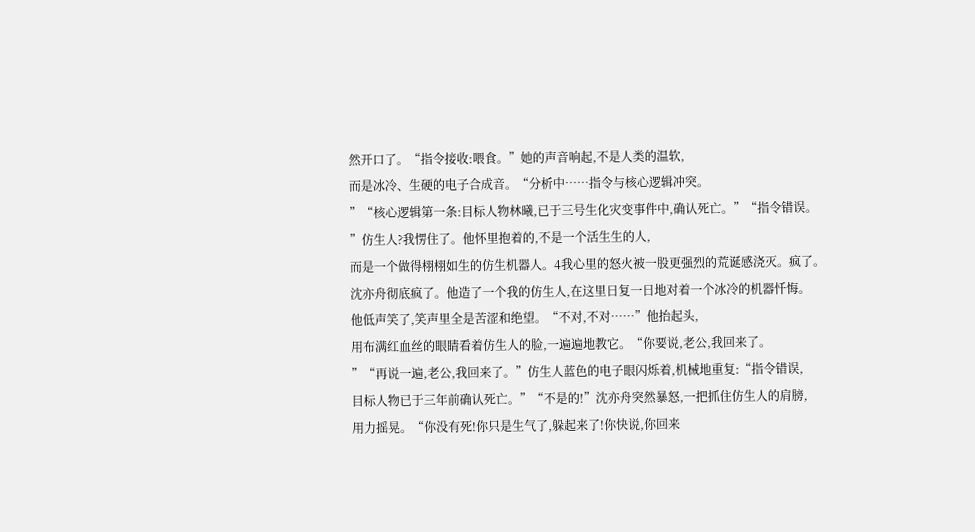然开口了。“指令接收:喂食。”她的声音响起,不是人类的温软,
而是冰冷、生硬的电子合成音。“分析中……指令与核心逻辑冲突。
”“核心逻辑第一条:目标人物林曦,已于三号生化灾变事件中,确认死亡。”“指令错误。
”仿生人?我愣住了。他怀里抱着的,不是一个活生生的人,
而是一个做得栩栩如生的仿生机器人。4我心里的怒火被一股更强烈的荒诞感浇灭。疯了。
沈亦舟彻底疯了。他造了一个我的仿生人,在这里日复一日地对着一个冰冷的机器忏悔。
他低声笑了,笑声里全是苦涩和绝望。“不对,不对……”他抬起头,
用布满红血丝的眼睛看着仿生人的脸,一遍遍地教它。“你要说,老公,我回来了。
”“再说一遍,老公,我回来了。”仿生人蓝色的电子眼闪烁着,机械地重复:“指令错误,
目标人物已于三年前确认死亡。”“不是的!”沈亦舟突然暴怒,一把抓住仿生人的肩膀,
用力摇晃。“你没有死!你只是生气了,躲起来了!你快说,你回来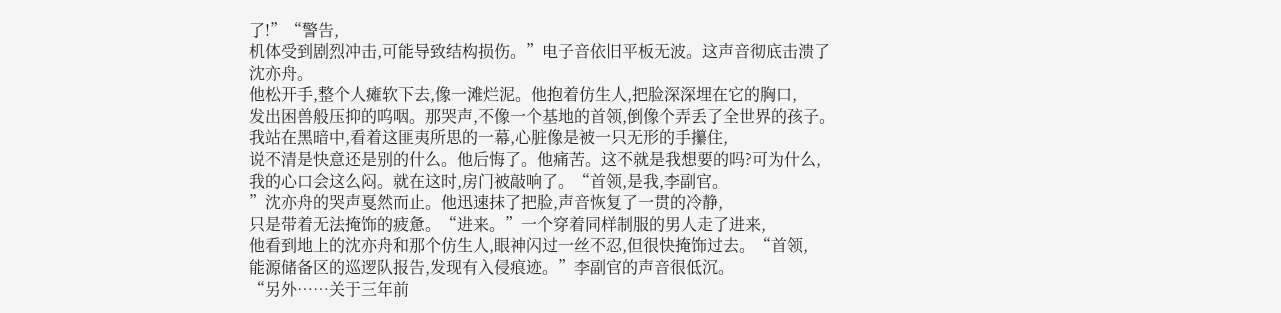了!”“警告,
机体受到剧烈冲击,可能导致结构损伤。”电子音依旧平板无波。这声音彻底击溃了沈亦舟。
他松开手,整个人瘫软下去,像一滩烂泥。他抱着仿生人,把脸深深埋在它的胸口,
发出困兽般压抑的呜咽。那哭声,不像一个基地的首领,倒像个弄丢了全世界的孩子。
我站在黑暗中,看着这匪夷所思的一幕,心脏像是被一只无形的手攥住,
说不清是快意还是别的什么。他后悔了。他痛苦。这不就是我想要的吗?可为什么,
我的心口会这么闷。就在这时,房门被敲响了。“首领,是我,李副官。
”沈亦舟的哭声戛然而止。他迅速抹了把脸,声音恢复了一贯的冷静,
只是带着无法掩饰的疲惫。“进来。”一个穿着同样制服的男人走了进来,
他看到地上的沈亦舟和那个仿生人,眼神闪过一丝不忍,但很快掩饰过去。“首领,
能源储备区的巡逻队报告,发现有入侵痕迹。”李副官的声音很低沉。
“另外……关于三年前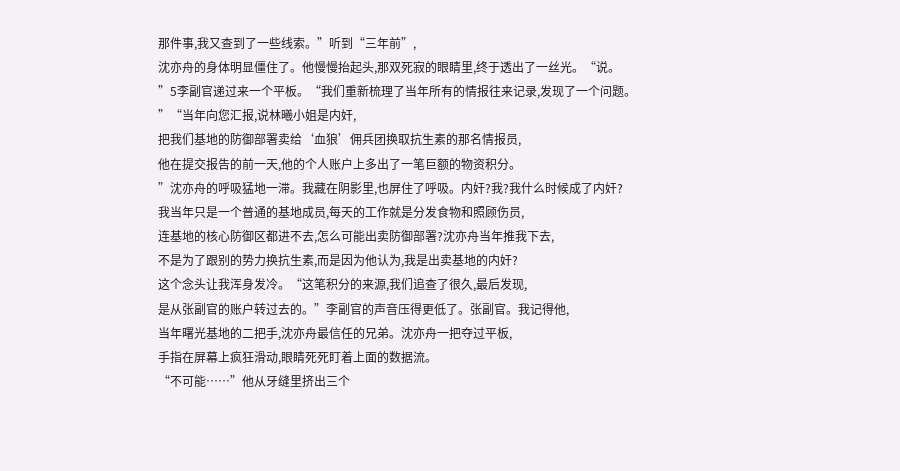那件事,我又查到了一些线索。”听到“三年前”,
沈亦舟的身体明显僵住了。他慢慢抬起头,那双死寂的眼睛里,终于透出了一丝光。“说。
”5李副官递过来一个平板。“我们重新梳理了当年所有的情报往来记录,发现了一个问题。
”“当年向您汇报,说林曦小姐是内奸,
把我们基地的防御部署卖给‘血狼’佣兵团换取抗生素的那名情报员,
他在提交报告的前一天,他的个人账户上多出了一笔巨额的物资积分。
”沈亦舟的呼吸猛地一滞。我藏在阴影里,也屏住了呼吸。内奸?我?我什么时候成了内奸?
我当年只是一个普通的基地成员,每天的工作就是分发食物和照顾伤员,
连基地的核心防御区都进不去,怎么可能出卖防御部署?沈亦舟当年推我下去,
不是为了跟别的势力换抗生素,而是因为他认为,我是出卖基地的内奸?
这个念头让我浑身发冷。“这笔积分的来源,我们追查了很久,最后发现,
是从张副官的账户转过去的。”李副官的声音压得更低了。张副官。我记得他,
当年曙光基地的二把手,沈亦舟最信任的兄弟。沈亦舟一把夺过平板,
手指在屏幕上疯狂滑动,眼睛死死盯着上面的数据流。
“不可能……”他从牙缝里挤出三个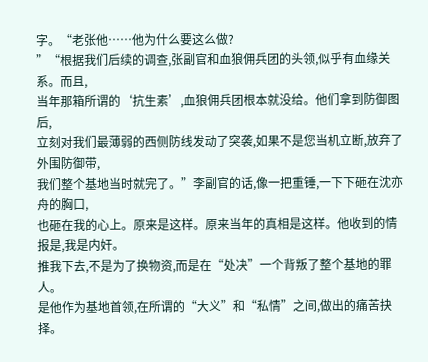字。“老张他……他为什么要这么做?
”“根据我们后续的调查,张副官和血狼佣兵团的头领,似乎有血缘关系。而且,
当年那箱所谓的‘抗生素’,血狼佣兵团根本就没给。他们拿到防御图后,
立刻对我们最薄弱的西侧防线发动了突袭,如果不是您当机立断,放弃了外围防御带,
我们整个基地当时就完了。”李副官的话,像一把重锤,一下下砸在沈亦舟的胸口,
也砸在我的心上。原来是这样。原来当年的真相是这样。他收到的情报是,我是内奸。
推我下去,不是为了换物资,而是在“处决”一个背叛了整个基地的罪人。
是他作为基地首领,在所谓的“大义”和“私情”之间,做出的痛苦抉择。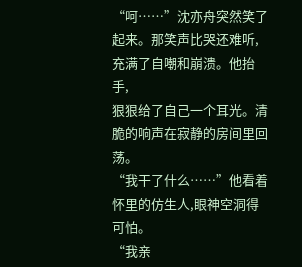“呵……”沈亦舟突然笑了起来。那笑声比哭还难听,充满了自嘲和崩溃。他抬手,
狠狠给了自己一个耳光。清脆的响声在寂静的房间里回荡。
“我干了什么……”他看着怀里的仿生人,眼神空洞得可怕。
“我亲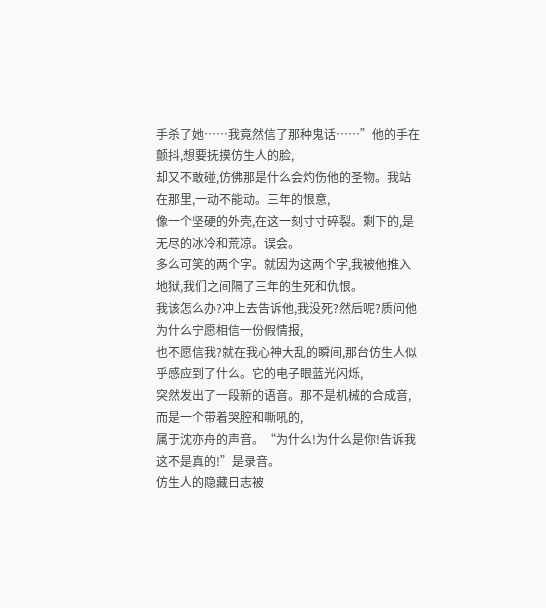手杀了她……我竟然信了那种鬼话……”他的手在颤抖,想要抚摸仿生人的脸,
却又不敢碰,仿佛那是什么会灼伤他的圣物。我站在那里,一动不能动。三年的恨意,
像一个坚硬的外壳,在这一刻寸寸碎裂。剩下的,是无尽的冰冷和荒凉。误会。
多么可笑的两个字。就因为这两个字,我被他推入地狱,我们之间隔了三年的生死和仇恨。
我该怎么办?冲上去告诉他,我没死?然后呢?质问他为什么宁愿相信一份假情报,
也不愿信我?就在我心神大乱的瞬间,那台仿生人似乎感应到了什么。它的电子眼蓝光闪烁,
突然发出了一段新的语音。那不是机械的合成音,而是一个带着哭腔和嘶吼的,
属于沈亦舟的声音。“为什么!为什么是你!告诉我这不是真的!”是录音。
仿生人的隐藏日志被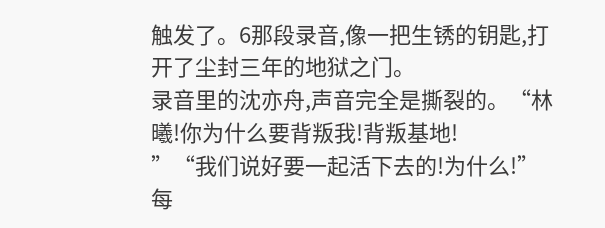触发了。6那段录音,像一把生锈的钥匙,打开了尘封三年的地狱之门。
录音里的沈亦舟,声音完全是撕裂的。“林曦!你为什么要背叛我!背叛基地!
”“我们说好要一起活下去的!为什么!”每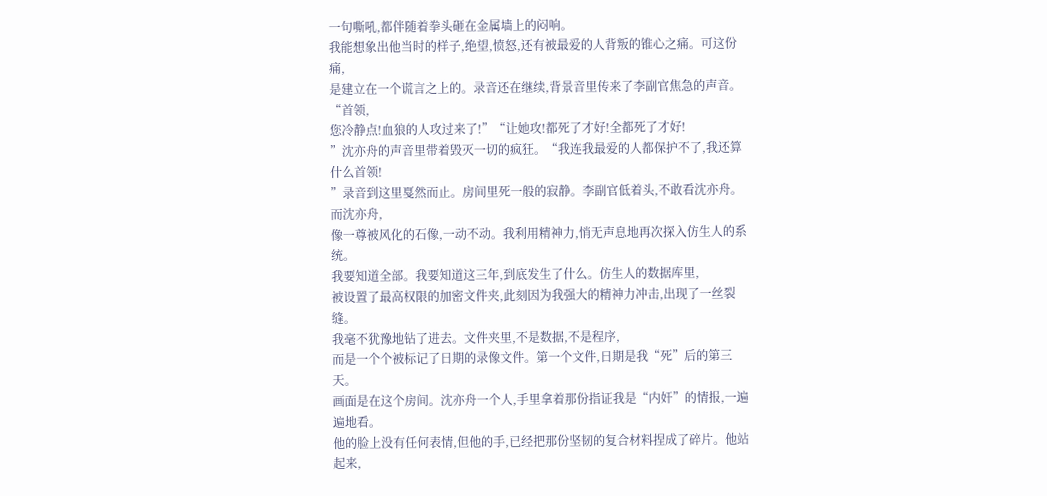一句嘶吼,都伴随着拳头砸在金属墙上的闷响。
我能想象出他当时的样子,绝望,愤怒,还有被最爱的人背叛的锥心之痛。可这份痛,
是建立在一个谎言之上的。录音还在继续,背景音里传来了李副官焦急的声音。“首领,
您冷静点!血狼的人攻过来了!”“让她攻!都死了才好!全都死了才好!
”沈亦舟的声音里带着毁灭一切的疯狂。“我连我最爱的人都保护不了,我还算什么首领!
”录音到这里戛然而止。房间里死一般的寂静。李副官低着头,不敢看沈亦舟。而沈亦舟,
像一尊被风化的石像,一动不动。我利用精神力,悄无声息地再次探入仿生人的系统。
我要知道全部。我要知道这三年,到底发生了什么。仿生人的数据库里,
被设置了最高权限的加密文件夹,此刻因为我强大的精神力冲击,出现了一丝裂缝。
我毫不犹豫地钻了进去。文件夹里,不是数据,不是程序,
而是一个个被标记了日期的录像文件。第一个文件,日期是我“死”后的第三天。
画面是在这个房间。沈亦舟一个人,手里拿着那份指证我是“内奸”的情报,一遍遍地看。
他的脸上没有任何表情,但他的手,已经把那份坚韧的复合材料捏成了碎片。他站起来,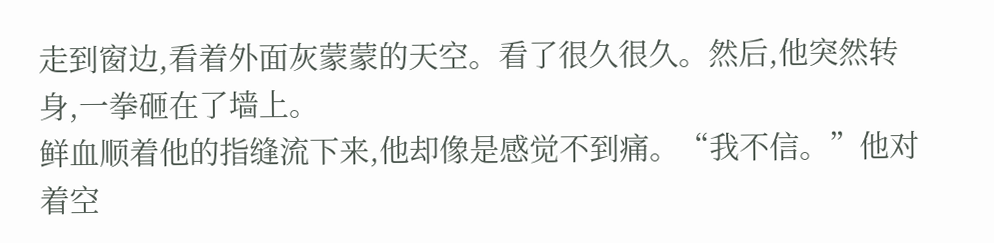走到窗边,看着外面灰蒙蒙的天空。看了很久很久。然后,他突然转身,一拳砸在了墙上。
鲜血顺着他的指缝流下来,他却像是感觉不到痛。“我不信。”他对着空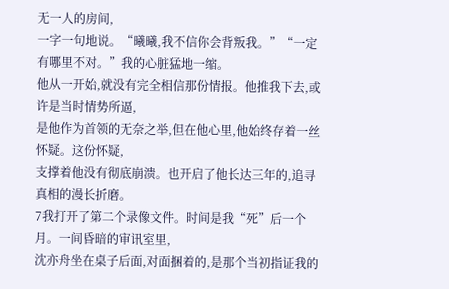无一人的房间,
一字一句地说。“曦曦,我不信你会背叛我。”“一定有哪里不对。”我的心脏猛地一缩。
他从一开始,就没有完全相信那份情报。他推我下去,或许是当时情势所逼,
是他作为首领的无奈之举,但在他心里,他始终存着一丝怀疑。这份怀疑,
支撑着他没有彻底崩溃。也开启了他长达三年的,追寻真相的漫长折磨。
7我打开了第二个录像文件。时间是我“死”后一个月。一间昏暗的审讯室里,
沈亦舟坐在桌子后面,对面捆着的,是那个当初指证我的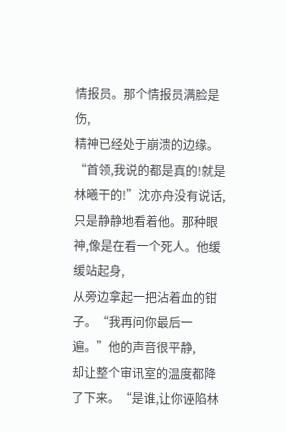情报员。那个情报员满脸是伤,
精神已经处于崩溃的边缘。“首领,我说的都是真的!就是林曦干的!”沈亦舟没有说话,
只是静静地看着他。那种眼神,像是在看一个死人。他缓缓站起身,
从旁边拿起一把沾着血的钳子。“我再问你最后一遍。”他的声音很平静,
却让整个审讯室的温度都降了下来。“是谁,让你诬陷林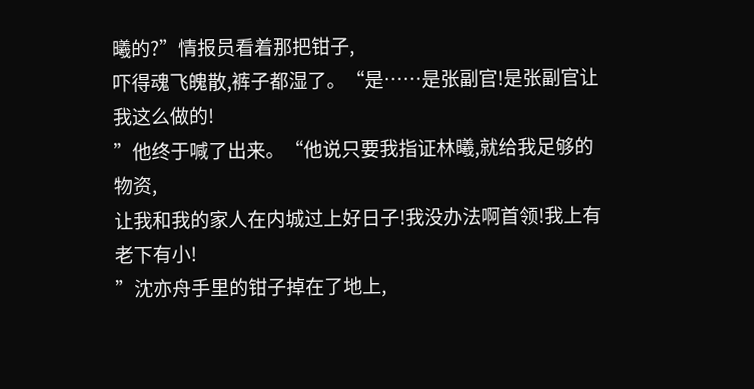曦的?”情报员看着那把钳子,
吓得魂飞魄散,裤子都湿了。“是……是张副官!是张副官让我这么做的!
”他终于喊了出来。“他说只要我指证林曦,就给我足够的物资,
让我和我的家人在内城过上好日子!我没办法啊首领!我上有老下有小!
”沈亦舟手里的钳子掉在了地上,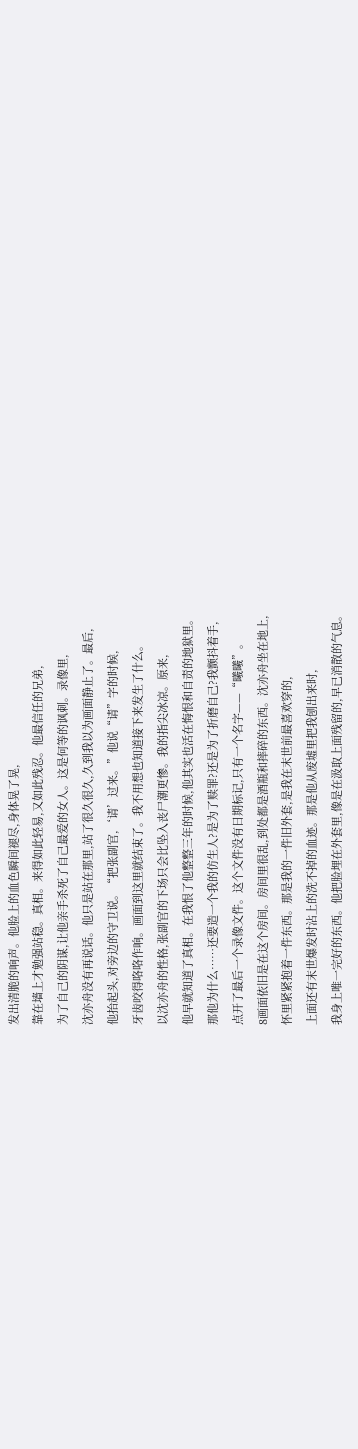发出清脆的响声。他脸上的血色瞬间褪尽,身体晃了晃,
靠在墙上才勉强站稳。真相。来得如此轻易,又如此残忍。他最信任的兄弟,
为了自己的阴谋,让他亲手杀死了自己最爱的女人。这是何等的讽刺。录像里,
沈亦舟没有再说话。他只是站在那里,站了很久很久,久到我以为画面静止了。最后,
他抬起头,对旁边的守卫说。“把张副官,‘请’过来。”他说“请”字的时候,
牙齿咬得咯咯作响。画面到这里就结束了。我不用想也知道接下来发生了什么。
以沈亦舟的性格,张副官的下场只会比坠入丧尸潮更惨。我的指尖冰凉。原来,
他早就知道了真相。在我恨了他整整三年的时候,他其实也活在悔恨和自责的地狱里。
那他为什么……还要造一个我的仿生人?是为了赎罪?还是为了折磨自己?我颤抖着手,
点开了最后一个录像文件。这个文件没有日期标记,只有一个名字——“曦曦”。
8画面依旧是在这个房间。房间里很乱,到处都是酒瓶和摔碎的东西。沈亦舟坐在地上,
怀里紧紧抱着一件东西。那是我的一件旧外套,是我在末世前最喜欢穿的,
上面还有末世爆发时沾上的洗不掉的血迹。那是他从废墟里把我刨出来时,
我身上唯一完好的东西。他把脸埋在外套里,像是在汲取上面残留的,早已消散的气息。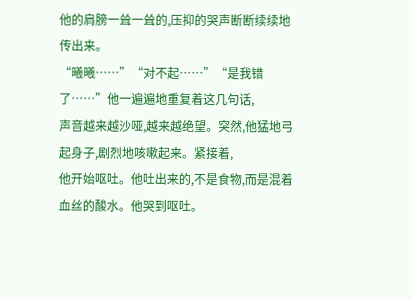他的肩膀一耸一耸的,压抑的哭声断断续续地传出来。
“曦曦……”“对不起……”“是我错了……”他一遍遍地重复着这几句话,
声音越来越沙哑,越来越绝望。突然,他猛地弓起身子,剧烈地咳嗽起来。紧接着,
他开始呕吐。他吐出来的,不是食物,而是混着血丝的酸水。他哭到呕吐。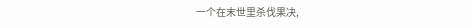一个在末世里杀伐果决,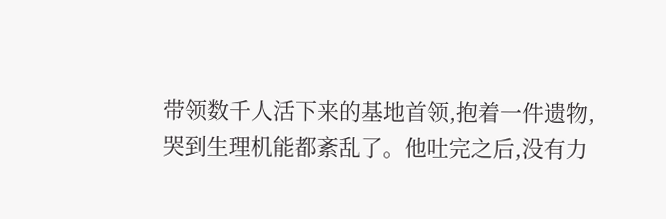带领数千人活下来的基地首领,抱着一件遗物,
哭到生理机能都紊乱了。他吐完之后,没有力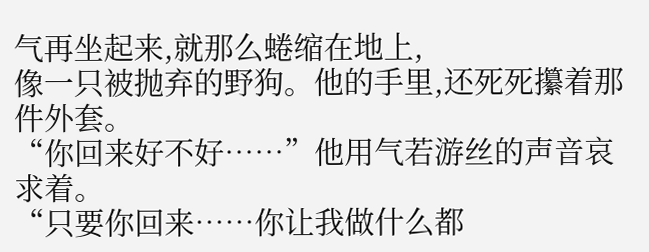气再坐起来,就那么蜷缩在地上,
像一只被抛弃的野狗。他的手里,还死死攥着那件外套。
“你回来好不好……”他用气若游丝的声音哀求着。
“只要你回来……你让我做什么都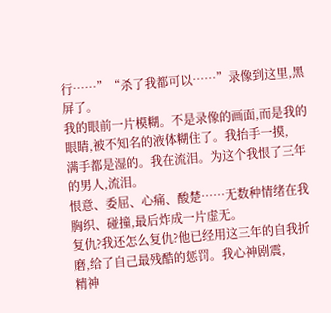行……”“杀了我都可以……”录像到这里,黑屏了。
我的眼前一片模糊。不是录像的画面,而是我的眼睛,被不知名的液体糊住了。我抬手一摸,
满手都是湿的。我在流泪。为这个我恨了三年的男人,流泪。
恨意、委屈、心痛、酸楚……无数种情绪在我胸织、碰撞,最后炸成一片虚无。
复仇?我还怎么复仇?他已经用这三年的自我折磨,给了自己最残酷的惩罚。我心神剧震,
精神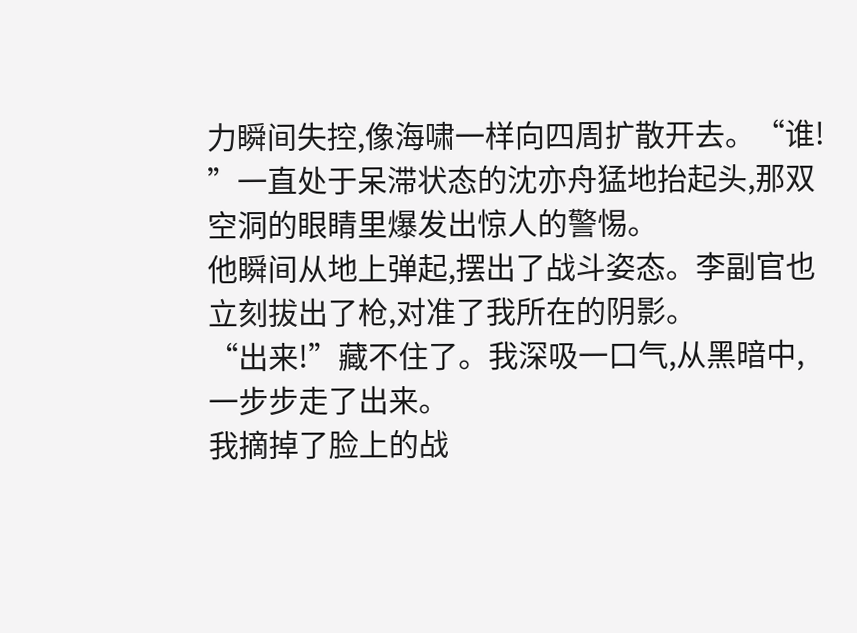力瞬间失控,像海啸一样向四周扩散开去。“谁!
”一直处于呆滞状态的沈亦舟猛地抬起头,那双空洞的眼睛里爆发出惊人的警惕。
他瞬间从地上弹起,摆出了战斗姿态。李副官也立刻拔出了枪,对准了我所在的阴影。
“出来!”藏不住了。我深吸一口气,从黑暗中,一步步走了出来。
我摘掉了脸上的战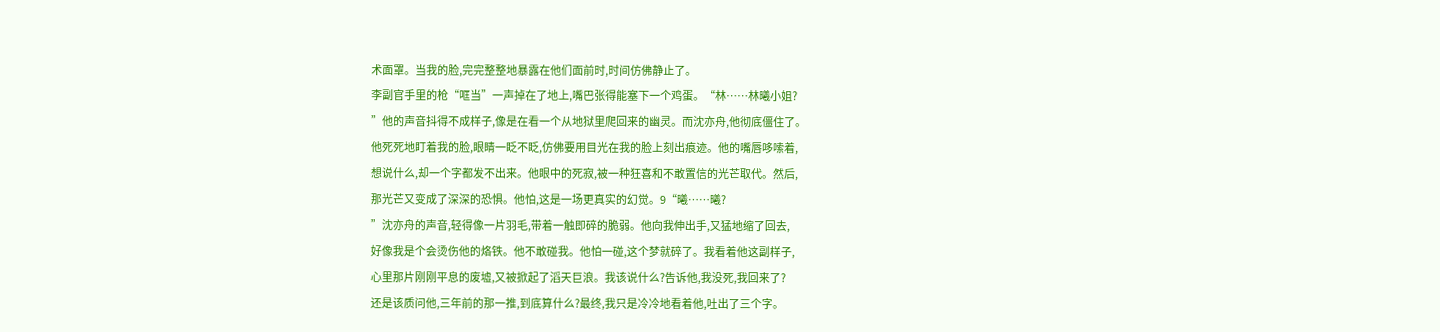术面罩。当我的脸,完完整整地暴露在他们面前时,时间仿佛静止了。
李副官手里的枪“哐当”一声掉在了地上,嘴巴张得能塞下一个鸡蛋。“林……林曦小姐?
”他的声音抖得不成样子,像是在看一个从地狱里爬回来的幽灵。而沈亦舟,他彻底僵住了。
他死死地盯着我的脸,眼睛一眨不眨,仿佛要用目光在我的脸上刻出痕迹。他的嘴唇哆嗦着,
想说什么,却一个字都发不出来。他眼中的死寂,被一种狂喜和不敢置信的光芒取代。然后,
那光芒又变成了深深的恐惧。他怕,这是一场更真实的幻觉。9“曦……曦?
”沈亦舟的声音,轻得像一片羽毛,带着一触即碎的脆弱。他向我伸出手,又猛地缩了回去,
好像我是个会烫伤他的烙铁。他不敢碰我。他怕一碰,这个梦就碎了。我看着他这副样子,
心里那片刚刚平息的废墟,又被掀起了滔天巨浪。我该说什么?告诉他,我没死,我回来了?
还是该质问他,三年前的那一推,到底算什么?最终,我只是冷冷地看着他,吐出了三个字。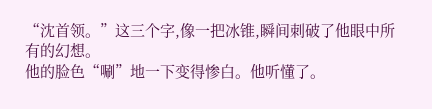“沈首领。”这三个字,像一把冰锥,瞬间刺破了他眼中所有的幻想。
他的脸色“唰”地一下变得惨白。他听懂了。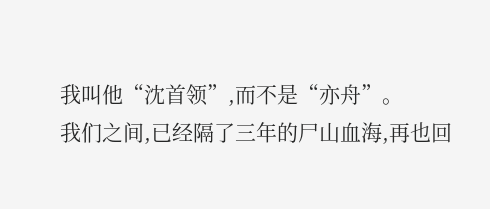我叫他“沈首领”,而不是“亦舟”。
我们之间,已经隔了三年的尸山血海,再也回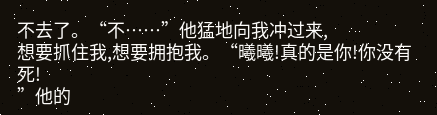不去了。“不……”他猛地向我冲过来,
想要抓住我,想要拥抱我。“曦曦!真的是你!你没有死!
”他的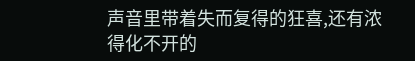声音里带着失而复得的狂喜,还有浓得化不开的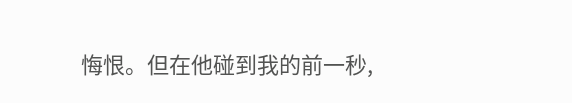悔恨。但在他碰到我的前一秒,